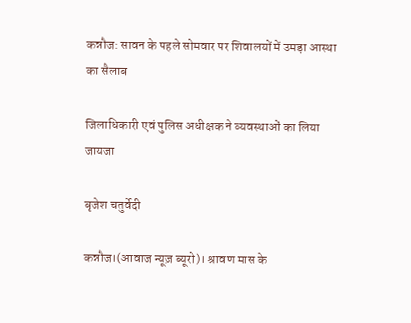कन्नौज: सावन के पहले सोमवार पर शिवालयों में उमड़ा आस्था का सैलाब

जिलाधिकारी एवं पुलिस अधीक्षक ने व्यवस्थाओं का लिया जायजा

बृजेश चतुर्वेदी

कन्नौज।(आवाज न्यूज़ ब्यूरो)। श्रावण मास के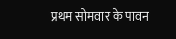प्रथम सोमवार के पावन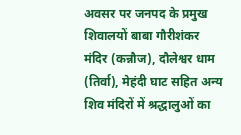अवसर पर जनपद के प्रमुख शिवालयों बाबा गौरीशंकर मंदिर (कन्नौज), दौलेश्वर धाम (तिर्वा), मेहंदी घाट सहित अन्य शिव मंदिरों में श्रद्धालुओं का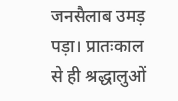जनसैलाब उमड़ पड़ा। प्रातःकाल से ही श्रद्धालुओं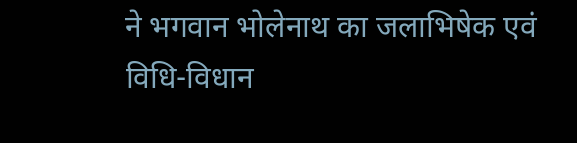ने भगवान भोलेनाथ का जलाभिषेक एवं विधि-विधान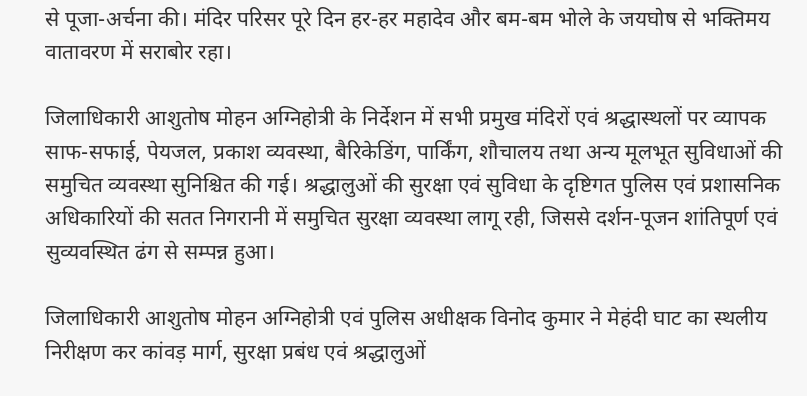से पूजा-अर्चना की। मंदिर परिसर पूरे दिन हर-हर महादेव और बम-बम भोले के जयघोष से भक्तिमय वातावरण में सराबोर रहा।

जिलाधिकारी आशुतोष मोहन अग्निहोत्री के निर्देशन में सभी प्रमुख मंदिरों एवं श्रद्धास्थलों पर व्यापक साफ-सफाई, पेयजल, प्रकाश व्यवस्था, बैरिकेडिंग, पार्किंग, शौचालय तथा अन्य मूलभूत सुविधाओं की समुचित व्यवस्था सुनिश्चित की गई। श्रद्धालुओं की सुरक्षा एवं सुविधा के दृष्टिगत पुलिस एवं प्रशासनिक अधिकारियों की सतत निगरानी में समुचित सुरक्षा व्यवस्था लागू रही, जिससे दर्शन-पूजन शांतिपूर्ण एवं सुव्यवस्थित ढंग से सम्पन्न हुआ।

जिलाधिकारी आशुतोष मोहन अग्निहोत्री एवं पुलिस अधीक्षक विनोद कुमार ने मेहंदी घाट का स्थलीय निरीक्षण कर कांवड़ मार्ग, सुरक्षा प्रबंध एवं श्रद्धालुओं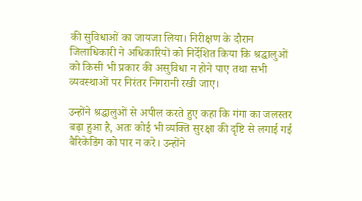की सुविधाओं का जायजा लिया। निरीक्षण के दौरान जिलाधिकारी ने अधिकारियों को निर्देशित किया कि श्रद्धालुओं को किसी भी प्रकार की असुविधा न होने पाए तथा सभी व्यवस्थाओं पर निरंतर निगरानी रखी जाए।

उन्होंने श्रद्धालुओं से अपील करते हुए कहा कि गंगा का जलस्तर बढ़ा हुआ है, अतः कोई भी व्यक्ति सुरक्षा की दृष्टि से लगाई गई बैरिकेडिंग को पार न करे। उन्होंने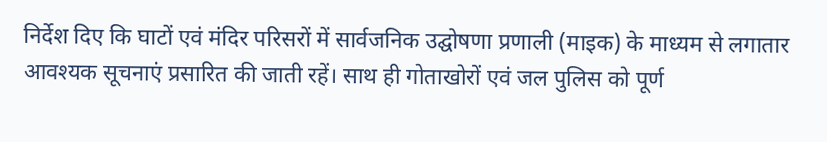निर्देश दिए कि घाटों एवं मंदिर परिसरों में सार्वजनिक उद्घोषणा प्रणाली (माइक) के माध्यम से लगातार आवश्यक सूचनाएं प्रसारित की जाती रहें। साथ ही गोताखोरों एवं जल पुलिस को पूर्ण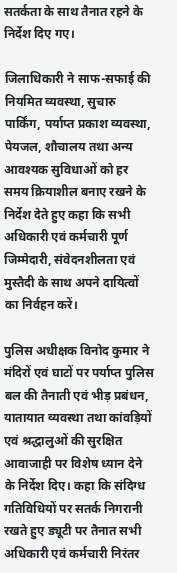सतर्कता के साथ तैनात रहने के निर्देश दिए गए।

जिलाधिकारी ने साफ-सफाई की नियमित व्यवस्था, सुचारु पार्किंग, पर्याप्त प्रकाश व्यवस्था, पेयजल, शौचालय तथा अन्य आवश्यक सुविधाओं को हर समय क्रियाशील बनाए रखने के निर्देश देते हुए कहा कि सभी अधिकारी एवं कर्मचारी पूर्ण जिम्मेदारी, संवेदनशीलता एवं मुस्तैदी के साथ अपने दायित्वों का निर्वहन करें।

पुलिस अधीक्षक विनोद कुमार ने  मंदिरों एवं घाटों पर पर्याप्त पुलिस बल की तैनाती एवं भीड़ प्रबंधन, यातायात व्यवस्था तथा कांवड़ियों एवं श्रद्धालुओं की सुरक्षित आवाजाही पर विशेष ध्यान देने के निर्देश दिए। कहा कि संदिग्ध गतिविधियों पर सतर्क निगरानी रखते हुए ड्यूटी पर तैनात सभी अधिकारी एवं कर्मचारी निरंतर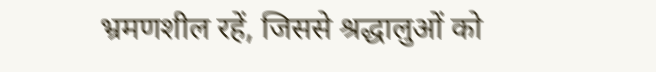भ्रमणशील रहें, जिससे श्रद्धालुओं को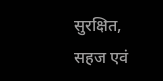सुरक्षित, सहज एवं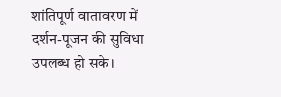शांतिपूर्ण वातावरण में दर्शन-पूजन की सुविधा उपलब्ध हो सके।